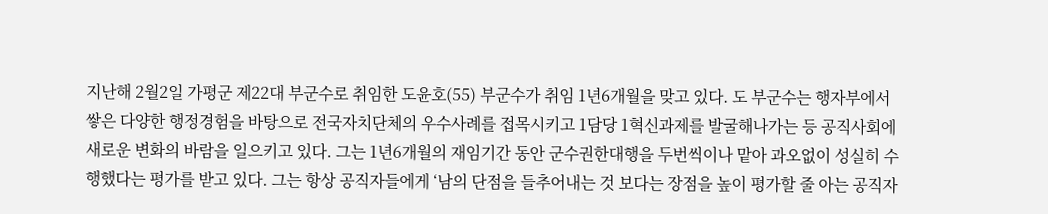지난해 2월2일 가평군 제22대 부군수로 취임한 도윤호(55) 부군수가 취임 1년6개월을 맞고 있다. 도 부군수는 행자부에서 쌓은 다양한 행정경험을 바탕으로 전국자치단체의 우수사례를 접목시키고 1담당 1혁신과제를 발굴해나가는 등 공직사회에 새로운 변화의 바람을 일으키고 있다. 그는 1년6개월의 재임기간 동안 군수권한대행을 두번씩이나 맡아 과오없이 성실히 수행했다는 평가를 받고 있다. 그는 항상 공직자들에게 ‘남의 단점을 들추어내는 것 보다는 장점을 높이 평가할 줄 아는 공직자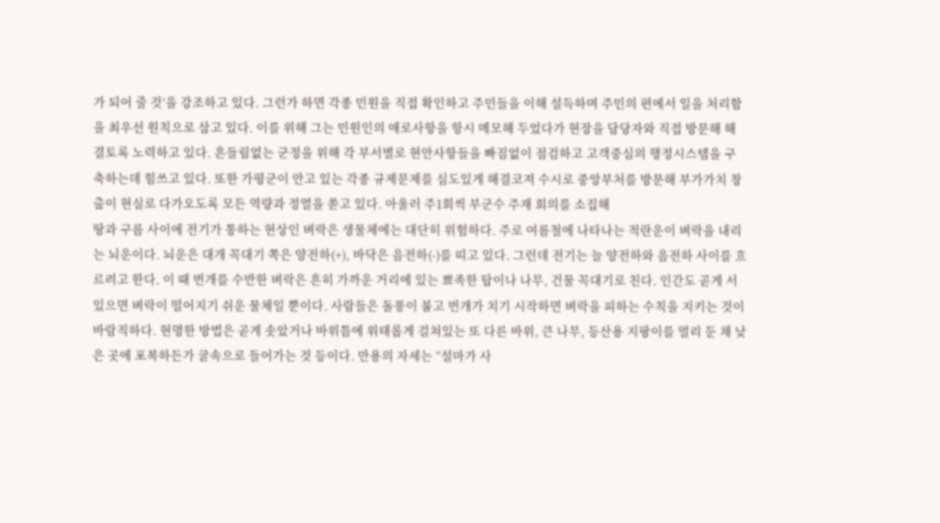가 되어 줄 것’을 강조하고 있다. 그런가 하면 각종 민원을 직접 확인하고 주민들을 이해 설득하며 주민의 편에서 일을 처리함을 최우선 원칙으로 삼고 있다. 이를 위해 그는 민원인의 애로사항을 항시 메모해 두었다가 현장을 담당자와 직접 방문해 해결토록 노력하고 있다. 흔들림없는 군정을 위해 각 부서별로 현안사항들을 빠짐없이 점검하고 고객중심의 행정시스템을 구축하는데 힘쓰고 있다. 또한 가평군이 안고 있는 각종 규제문제를 심도있게 해결코져 수시로 중앙부처를 방문해 부가가치 창출이 현실로 다가오도록 모든 역량과 정열을 쏟고 있다. 아울러 주1회씩 부군수 주재 회의를 소집해
땅과 구름 사이에 전기가 통하는 현상인 벼락은 생물체에는 대단히 위험하다. 주로 여름철에 나타나는 적란운이 벼락을 내리는 뇌운이다. 뇌운은 대개 꼭대기 쪽은 양전하(+), 바닥은 음전하(-)를 띠고 있다. 그런데 전기는 늘 양전하와 음전하 사이를 흐르려고 한다. 이 때 번개를 수반한 벼락은 흔히 가까운 거리에 있는 뾰족한 탑이나 나무, 건물 꼭대기로 친다. 인간도 곧게 서있으면 벼락이 떨어지기 쉬운 물체일 뿐이다. 사람들은 돌풍이 불고 번개가 치기 시작하면 벼락을 피하는 수칙을 지키는 것이 바람직하다. 현명한 방법은 곧게 솟았거나 바위틈에 위태롭게 걸쳐있는 또 다른 바위, 큰 나무, 등산용 지팡이를 멀리 둔 채 낮은 곳에 포복하든가 굴속으로 들어가는 것 등이다. 만용의 자세는 “설마가 사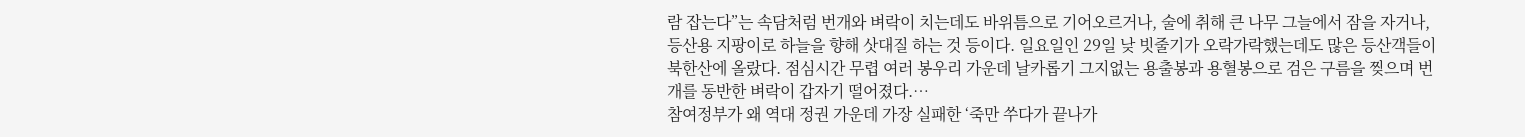람 잡는다”는 속담처럼 번개와 벼락이 치는데도 바위틈으로 기어오르거나, 술에 취해 큰 나무 그늘에서 잠을 자거나, 등산용 지팡이로 하늘을 향해 삿대질 하는 것 등이다. 일요일인 29일 낮 빗줄기가 오락가락했는데도 많은 등산객들이 북한산에 올랐다. 점심시간 무렵 여러 봉우리 가운데 날카롭기 그지없는 용출봉과 용혈봉으로 검은 구름을 찢으며 번개를 동반한 벼락이 갑자기 떨어졌다.…
참여정부가 왜 역대 정권 가운데 가장 실패한 ‘죽만 쑤다가 끝나가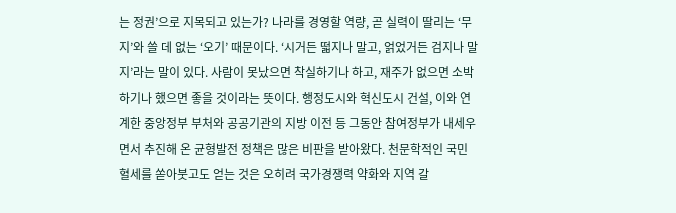는 정권’으로 지목되고 있는가? 나라를 경영할 역량, 곧 실력이 딸리는 ‘무지’와 쓸 데 없는 ‘오기’ 때문이다. ‘시거든 떫지나 말고, 얽었거든 검지나 말지’라는 말이 있다. 사람이 못났으면 착실하기나 하고, 재주가 없으면 소박하기나 했으면 좋을 것이라는 뜻이다. 행정도시와 혁신도시 건설, 이와 연계한 중앙정부 부처와 공공기관의 지방 이전 등 그동안 참여정부가 내세우면서 추진해 온 균형발전 정책은 많은 비판을 받아왔다. 천문학적인 국민 혈세를 쏟아붓고도 얻는 것은 오히려 국가경쟁력 약화와 지역 갈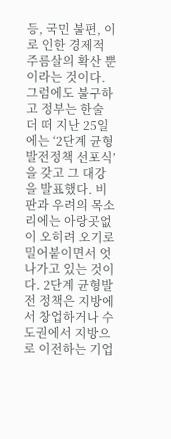등, 국민 불편, 이로 인한 경제적 주름살의 확산 뿐이라는 것이다. 그럼에도 불구하고 정부는 한술 더 떠 지난 25일에는 ‘2단계 균형 발전정책 선포식’을 갖고 그 대강을 발표했다. 비판과 우려의 목소리에는 아랑곳없이 오히려 오기로 밀어붙이면서 엇나가고 있는 것이다. 2단계 균형발전 정책은 지방에서 창업하거나 수도권에서 지방으로 이전하는 기업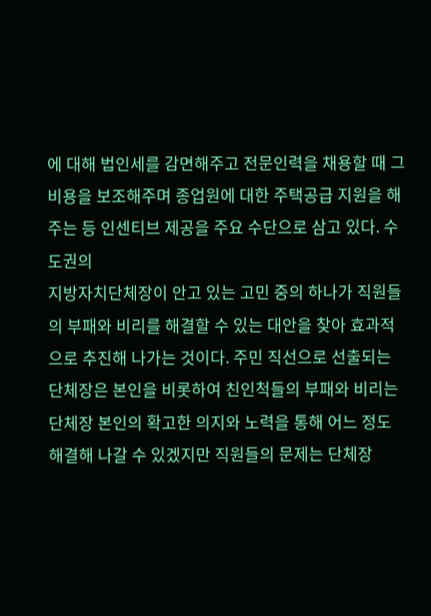에 대해 법인세를 감면해주고 전문인력을 채용할 때 그 비용을 보조해주며 종업원에 대한 주택공급 지원을 해주는 등 인센티브 제공을 주요 수단으로 삼고 있다. 수도권의
지방자치단체장이 안고 있는 고민 중의 하나가 직원들의 부패와 비리를 해결할 수 있는 대안을 찾아 효과적으로 추진해 나가는 것이다. 주민 직선으로 선출되는 단체장은 본인을 비롯하여 친인척들의 부패와 비리는 단체장 본인의 확고한 의지와 노력을 통해 어느 정도 해결해 나갈 수 있겠지만 직원들의 문제는 단체장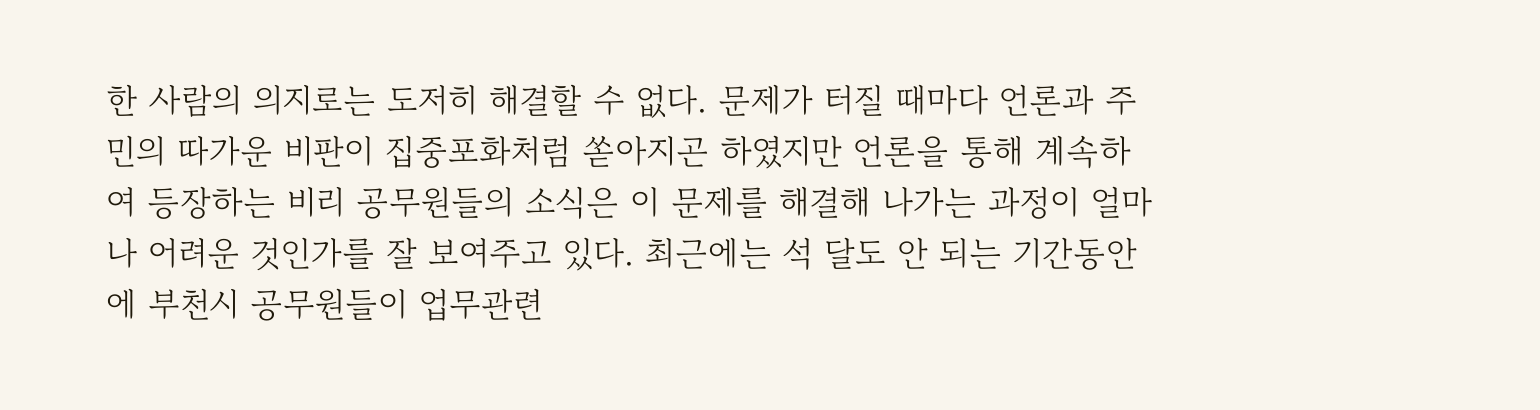한 사람의 의지로는 도저히 해결할 수 없다. 문제가 터질 때마다 언론과 주민의 따가운 비판이 집중포화처럼 쏟아지곤 하였지만 언론을 통해 계속하여 등장하는 비리 공무원들의 소식은 이 문제를 해결해 나가는 과정이 얼마나 어려운 것인가를 잘 보여주고 있다. 최근에는 석 달도 안 되는 기간동안에 부천시 공무원들이 업무관련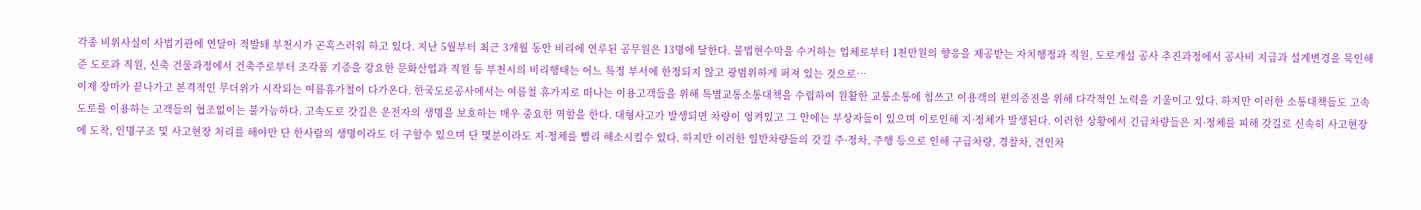각종 비위사실이 사법기관에 연달아 적발돼 부천시가 곤혹스러워 하고 있다. 지난 5월부터 최근 3개월 동안 비리에 연루된 공무원은 13명에 달한다. 불법현수막을 수거하는 업체로부터 1천만원의 향응을 제공받는 자치행정과 직원, 도로개설 공사 추진과정에서 공사비 지급과 설계변경을 묵인해 준 도로과 직원, 신축 건물과정에서 건축주로부터 조각품 기증을 강요한 문화산업과 직원 등 부천시의 비리행태는 어느 특정 부서에 한정되지 않고 광범위하게 퍼져 있는 것으로…
이제 장마가 끝나가고 본격적인 무더위가 시작되는 여름휴가철이 다가온다. 한국도로공사에서는 여름철 휴가지로 떠나는 이용고객들을 위해 특별교통소통대책을 수립하여 원활한 교통소통에 힘쓰고 이용객의 편의증진을 위해 다각적인 노력을 기울이고 있다. 하지만 이러한 소통대책들도 고속도로를 이용하는 고객들의 협조없이는 불가능하다. 고속도로 갓길은 운전자의 생명을 보호하는 매우 중요한 역할을 한다. 대형사고가 발생되면 차량이 엉켜있고 그 안에는 부상자들이 있으며 이로인해 지·정체가 발생된다. 이러한 상황에서 긴급차량들은 지·정체를 피해 갓길로 신속히 사고현장에 도착, 인명구조 및 사고현장 처리를 해야만 단 한사람의 생명이라도 더 구할수 있으며 단 몇분이라도 지·정체를 빨리 해소시킬수 있다. 하지만 이러한 일반차량들의 갓길 주·정차, 주행 등으로 인해 구급차량, 경찰차, 견인차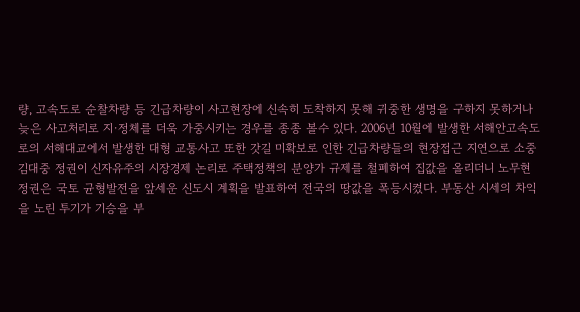량, 고속도로 순찰차량 등 긴급차량이 사고현장에 신속히 도착하지 못해 귀중한 생명을 구하지 못하거나 늦은 사고처리로 지·정체를 더욱 가중시키는 경우를 종종 볼수 있다. 2006년 10월에 발생한 서해안고속도로의 서해대교에서 발생한 대형 교통사고 또한 갓길 미확보로 인한 긴급차량들의 현장접근 지연으로 소중
김대중 정권이 신자유주의 시장경제 논리로 주택정책의 분양가 규제를 철폐하여 집값을 올리더니 노무현 정권은 국토 균형발전을 앞세운 신도시 계획을 발표하여 전국의 땅값을 폭등시켰다. 부동산 시세의 차익을 노린 투기가 기승을 부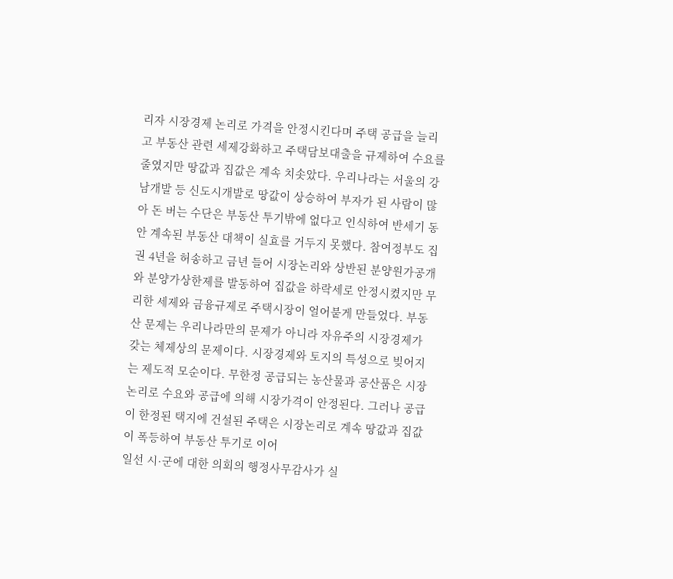리자 시장경제 논리로 가격을 안정시킨다며 주택 공급을 늘리고 부동산 관련 세제강화하고 주택담보대출을 규제하여 수요를 줄였지만 땅값과 집값은 계속 치솟았다. 우리나라는 서울의 강남개발 등 신도시개발로 땅값이 상승하여 부자가 된 사람이 많아 돈 버는 수단은 부동산 투기밖에 없다고 인식하여 반세기 동안 계속된 부동산 대책이 실효를 거두지 못했다. 참여정부도 집권 4년을 허송하고 금년 들어 시장논리와 상반된 분양원가공개와 분양가상한제를 발동하여 집값을 하락세로 안정시켰지만 무리한 세제와 금융규제로 주택시장이 얼어붙게 만들었다. 부동산 문제는 우리나라만의 문제가 아니라 자유주의 시장경제가 갖는 체제상의 문제이다. 시장경제와 토지의 특성으로 빚어지는 제도적 모순이다. 무한정 공급되는 농산물과 공산품은 시장논리로 수요와 공급에 의해 시장가격이 안정된다. 그러나 공급이 한정된 택지에 건설된 주택은 시장논리로 계속 땅값과 집값이 폭등하여 부동산 투기로 이어
일선 시·군에 대한 의회의 행정사무감사가 실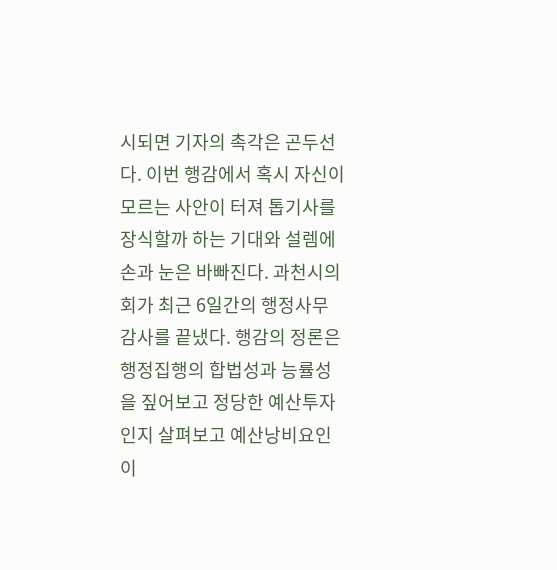시되면 기자의 촉각은 곤두선다. 이번 행감에서 혹시 자신이 모르는 사안이 터져 톱기사를 장식할까 하는 기대와 설렘에 손과 눈은 바빠진다. 과천시의회가 최근 6일간의 행정사무감사를 끝냈다. 행감의 정론은 행정집행의 합법성과 능률성을 짚어보고 정당한 예산투자인지 살펴보고 예산낭비요인이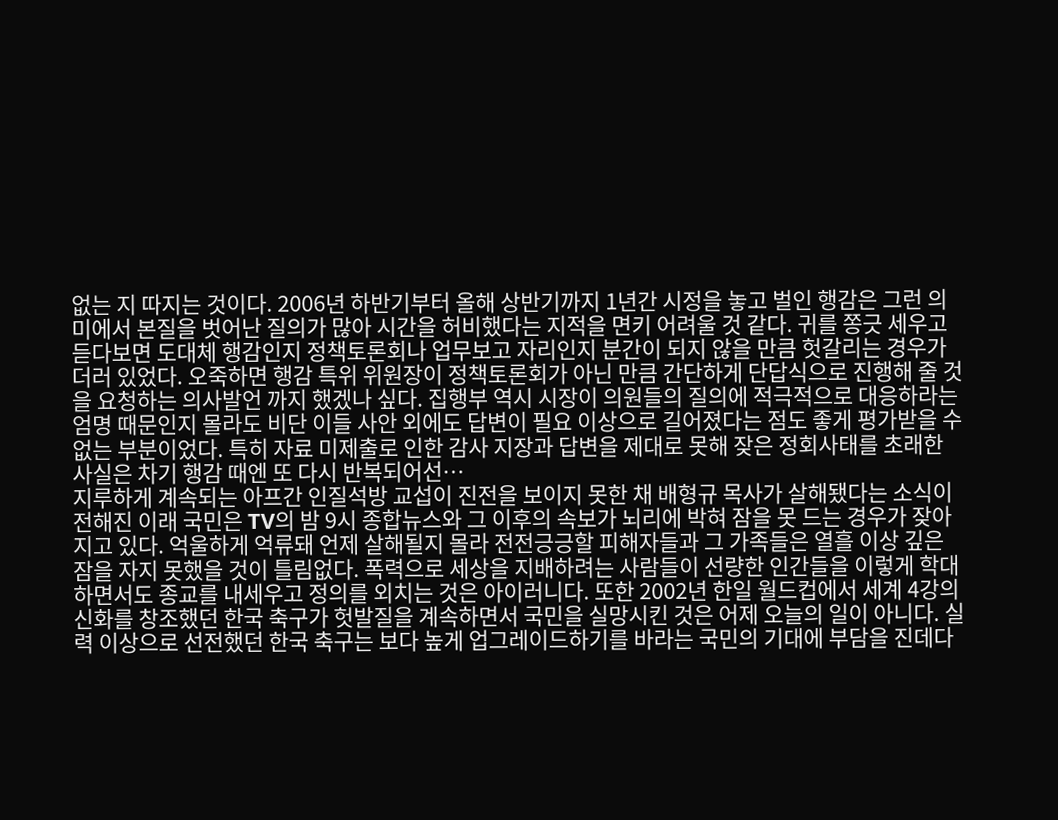없는 지 따지는 것이다. 2006년 하반기부터 올해 상반기까지 1년간 시정을 놓고 벌인 행감은 그런 의미에서 본질을 벗어난 질의가 많아 시간을 허비했다는 지적을 면키 어려울 것 같다. 귀를 쫑긋 세우고 듣다보면 도대체 행감인지 정책토론회나 업무보고 자리인지 분간이 되지 않을 만큼 헛갈리는 경우가 더러 있었다. 오죽하면 행감 특위 위원장이 정책토론회가 아닌 만큼 간단하게 단답식으로 진행해 줄 것을 요청하는 의사발언 까지 했겠나 싶다. 집행부 역시 시장이 의원들의 질의에 적극적으로 대응하라는 엄명 때문인지 몰라도 비단 이들 사안 외에도 답변이 필요 이상으로 길어졌다는 점도 좋게 평가받을 수 없는 부분이었다. 특히 자료 미제출로 인한 감사 지장과 답변을 제대로 못해 잦은 정회사태를 초래한 사실은 차기 행감 때엔 또 다시 반복되어선…
지루하게 계속되는 아프간 인질석방 교섭이 진전을 보이지 못한 채 배형규 목사가 살해됐다는 소식이 전해진 이래 국민은 TV의 밤 9시 종합뉴스와 그 이후의 속보가 뇌리에 박혀 잠을 못 드는 경우가 잦아지고 있다. 억울하게 억류돼 언제 살해될지 몰라 전전긍긍할 피해자들과 그 가족들은 열흘 이상 깊은 잠을 자지 못했을 것이 틀림없다. 폭력으로 세상을 지배하려는 사람들이 선량한 인간들을 이렇게 학대하면서도 종교를 내세우고 정의를 외치는 것은 아이러니다. 또한 2002년 한일 월드컵에서 세계 4강의 신화를 창조했던 한국 축구가 헛발질을 계속하면서 국민을 실망시킨 것은 어제 오늘의 일이 아니다. 실력 이상으로 선전했던 한국 축구는 보다 높게 업그레이드하기를 바라는 국민의 기대에 부담을 진데다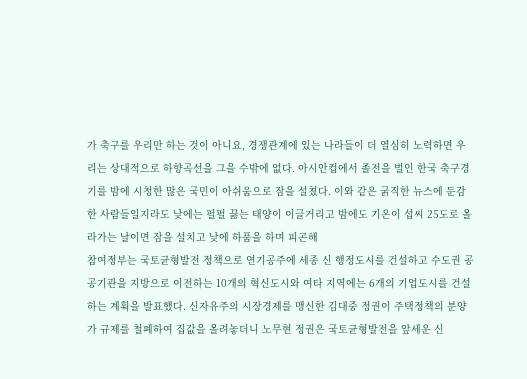가 축구를 우리만 하는 것이 아니요, 경쟁관계에 있는 나라들이 더 열심히 노력하면 우리는 상대적으로 하향곡선을 그을 수밖에 없다. 아시안컵에서 졸전을 벌인 한국 축구경기를 밤에 시청한 많은 국민이 아쉬움으로 잠을 설쳤다. 이와 같은 굵직한 뉴스에 둔감한 사람들일지라도 낮에는 펄펄 끓는 태양이 이글거리고 밤에도 기온이 섭씨 25도로 올라가는 날이면 잠을 설치고 낮에 하품을 하며 피곤해
참여정부는 국토균형발전 정책으로 연기공주에 세종 신 행정도시를 건설하고 수도권 공공기관을 지방으로 이전하는 10개의 혁신도시와 여타 지역에는 6개의 기업도시를 건설하는 계획을 발표했다. 신자유주의 시장경제를 맹신한 김대중 정권이 주택정책의 분양가 규제를 철폐하여 집값을 올려놓더니 노무현 정권은 국토균형발전을 앞세운 신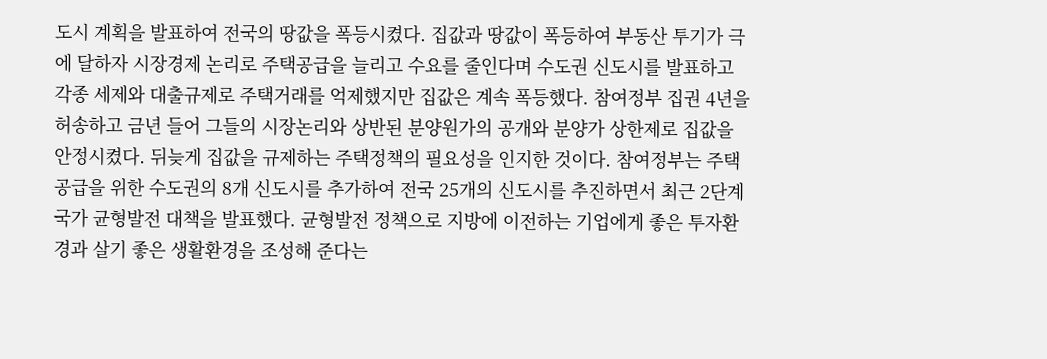도시 계획을 발표하여 전국의 땅값을 폭등시켰다. 집값과 땅값이 폭등하여 부동산 투기가 극에 달하자 시장경제 논리로 주택공급을 늘리고 수요를 줄인다며 수도권 신도시를 발표하고 각종 세제와 대출규제로 주택거래를 억제했지만 집값은 계속 폭등했다. 참여정부 집권 4년을 허송하고 금년 들어 그들의 시장논리와 상반된 분양원가의 공개와 분양가 상한제로 집값을 안정시켰다. 뒤늦게 집값을 규제하는 주택정책의 필요성을 인지한 것이다. 참여정부는 주택공급을 위한 수도권의 8개 신도시를 추가하여 전국 25개의 신도시를 추진하면서 최근 2단계 국가 균형발전 대책을 발표했다. 균형발전 정책으로 지방에 이전하는 기업에게 좋은 투자환경과 살기 좋은 생활환경을 조성해 준다는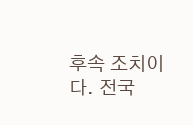후속 조치이다. 전국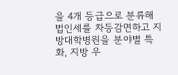을 4개 등급으로 분류해 법인세를 차등감면하고 지방대학병원을 분야별 특화, 지방 우